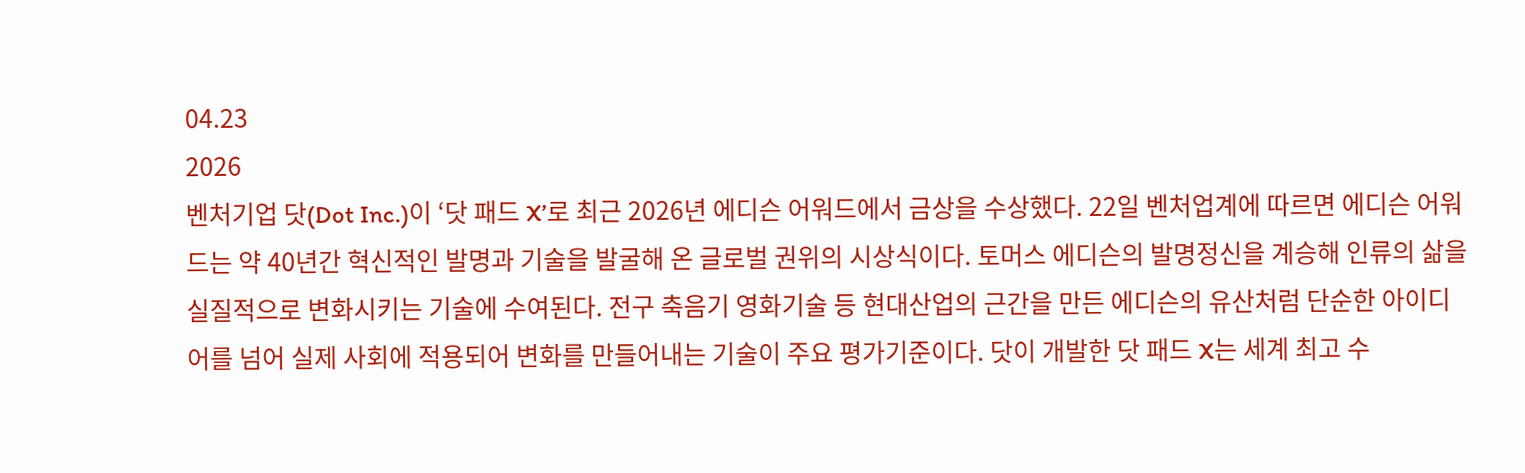04.23
2026
벤처기업 닷(Dot Inc.)이 ‘닷 패드 X’로 최근 2026년 에디슨 어워드에서 금상을 수상했다. 22일 벤처업계에 따르면 에디슨 어워드는 약 40년간 혁신적인 발명과 기술을 발굴해 온 글로벌 권위의 시상식이다. 토머스 에디슨의 발명정신을 계승해 인류의 삶을 실질적으로 변화시키는 기술에 수여된다. 전구 축음기 영화기술 등 현대산업의 근간을 만든 에디슨의 유산처럼 단순한 아이디어를 넘어 실제 사회에 적용되어 변화를 만들어내는 기술이 주요 평가기준이다. 닷이 개발한 닷 패드 X는 세계 최고 수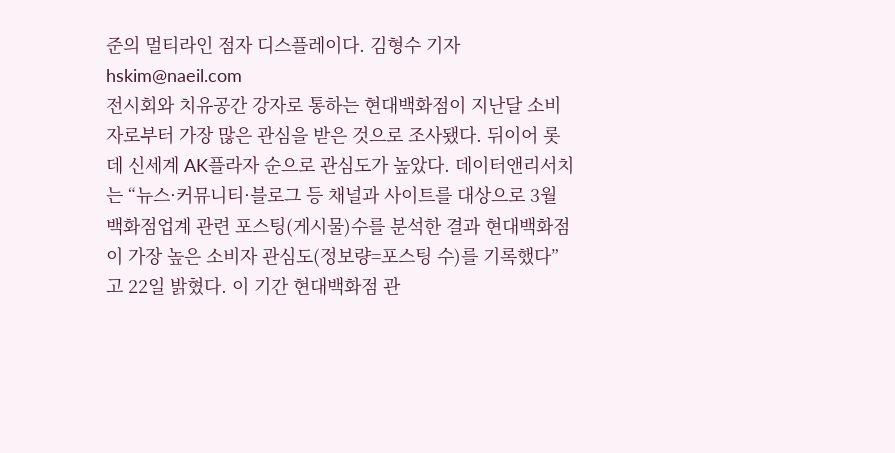준의 멀티라인 점자 디스플레이다. 김형수 기자 hskim@naeil.com
전시회와 치유공간 강자로 통하는 현대백화점이 지난달 소비자로부터 가장 많은 관심을 받은 것으로 조사됐다. 뒤이어 롯데 신세계 AK플라자 순으로 관심도가 높았다. 데이터앤리서치는 “뉴스·커뮤니티·블로그 등 채널과 사이트를 대상으로 3월 백화점업계 관련 포스팅(게시물)수를 분석한 결과 현대백화점이 가장 높은 소비자 관심도(정보량=포스팅 수)를 기록했다”고 22일 밝혔다. 이 기간 현대백화점 관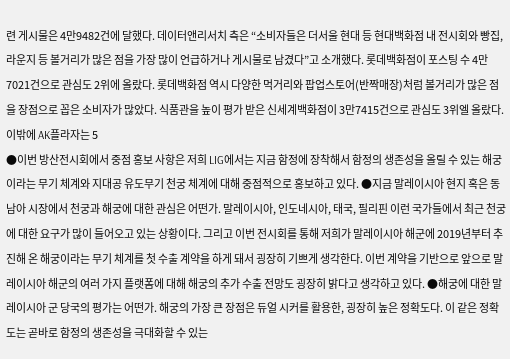련 게시물은 4만9482건에 달했다. 데이터앤리서치 측은 “소비자들은 더서울 현대 등 현대백화점 내 전시회와 빵집, 라운지 등 볼거리가 많은 점을 가장 많이 언급하거나 게시물로 남겼다”고 소개했다. 롯데백화점이 포스팅 수 4만7021건으로 관심도 2위에 올랐다. 롯데백화점 역시 다양한 먹거리와 팝업스토어(반짝매장)처럼 볼거리가 많은 점을 장점으로 꼽은 소비자가 많았다. 식품관을 높이 평가 받은 신세계백화점이 3만7415건으로 관심도 3위엘 올랐다. 이밖에 AK플라자는 5
●이번 방산전시회에서 중점 홍보 사항은 저희 LIG에서는 지금 함정에 장착해서 함정의 생존성을 올릴 수 있는 해궁이라는 무기 체계와 지대공 유도무기 천궁 체계에 대해 중점적으로 홍보하고 있다. ●지금 말레이시아 현지 혹은 동남아 시장에서 천궁과 해궁에 대한 관심은 어떤가. 말레이시아, 인도네시아, 태국, 필리핀 이런 국가들에서 최근 천궁에 대한 요구가 많이 들어오고 있는 상황이다. 그리고 이번 전시회를 통해 저희가 말레이시아 해군에 2019년부터 추진해 온 해궁이라는 무기 체계를 첫 수출 계약을 하게 돼서 굉장히 기쁘게 생각한다. 이번 계약을 기반으로 앞으로 말레이시아 해군의 여러 가지 플랫폼에 대해 해궁의 추가 수출 전망도 굉장히 밝다고 생각하고 있다. ●해궁에 대한 말레이시아 군 당국의 평가는 어떤가. 해궁의 가장 큰 장점은 듀얼 시커를 활용한, 굉장히 높은 정확도다. 이 같은 정확도는 곧바로 함정의 생존성을 극대화할 수 있는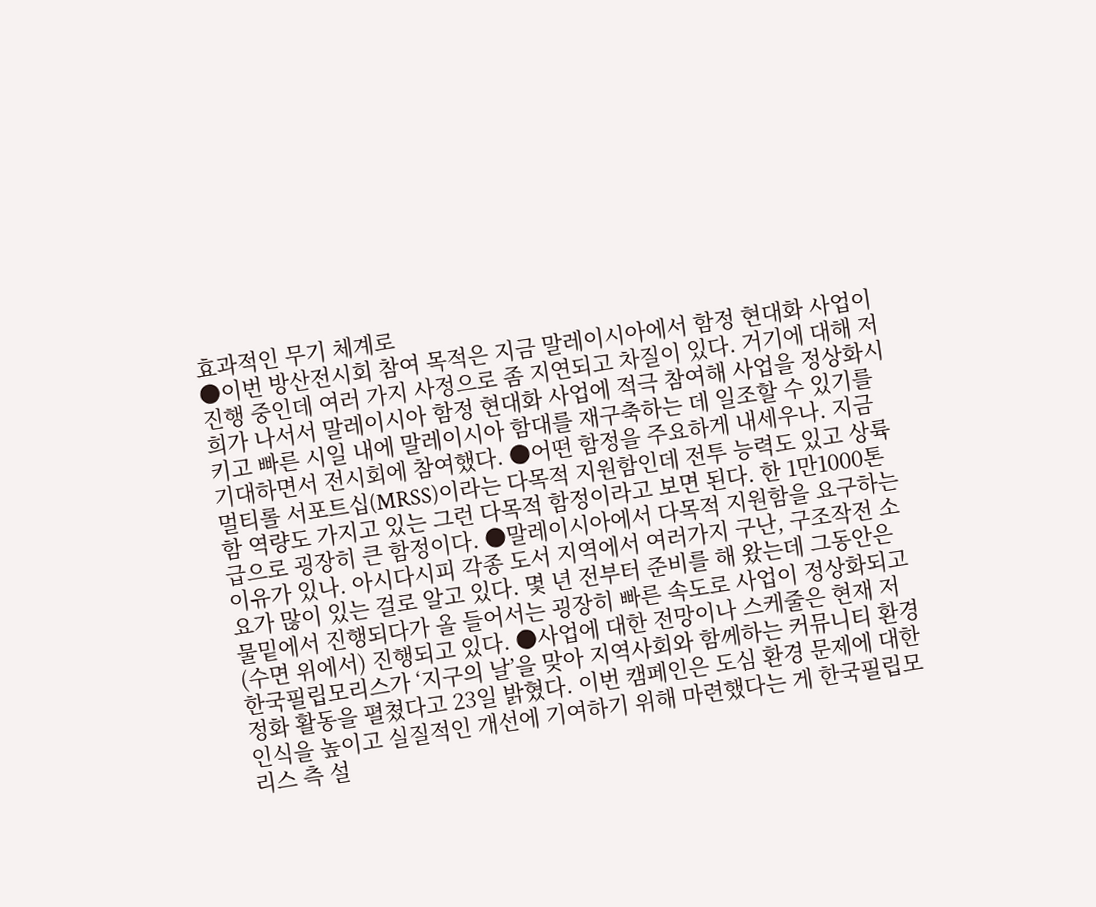효과적인 무기 체계로
●이번 방산전시회 참여 목적은 지금 말레이시아에서 함정 현대화 사업이 진행 중인데 여러 가지 사정으로 좀 지연되고 차질이 있다. 거기에 대해 저희가 나서서 말레이시아 함정 현대화 사업에 적극 참여해 사업을 정상화시키고 빠른 시일 내에 말레이시아 함대를 재구축하는 데 일조할 수 있기를 기대하면서 전시회에 참여했다. ●어떤 함정을 주요하게 내세우나. 지금 멀티롤 서포트십(MRSS)이라는 다목적 지원함인데 전투 능력도 있고 상륙함 역량도 가지고 있는 그런 다목적 함정이라고 보면 된다. 한 1만1000톤급으로 굉장히 큰 함정이다. ●말레이시아에서 다목적 지원함을 요구하는 이유가 있나. 아시다시피 각종 도서 지역에서 여러가지 구난, 구조작전 소요가 많이 있는 걸로 알고 있다. 몇 년 전부터 준비를 해 왔는데 그동안은 물밑에서 진행되다가 올 들어서는 굉장히 빠른 속도로 사업이 정상화되고 (수면 위에서) 진행되고 있다. ●사업에 대한 전망이나 스케줄은 현재 저
한국필립모리스가 ‘지구의 날’을 맞아 지역사회와 함께하는 커뮤니티 환경 정화 활동을 펼쳤다고 23일 밝혔다. 이번 캠페인은 도심 환경 문제에 대한 인식을 높이고 실질적인 개선에 기여하기 위해 마련했다는 게 한국필립모리스 측 설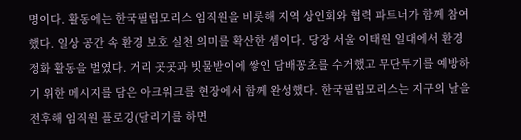명이다. 활동에는 한국필립모리스 임직원을 비롯해 지역 상인회와 협력 파트너가 함께 참여했다. 일상 공간 속 환경 보호 실천 의미를 확산한 셈이다. 당장 서울 이태원 일대에서 환경 정화 활동을 벌였다. 거리 곳곳과 빗물받이에 쌓인 담배꽁초를 수거했고 무단투기를 예방하기 위한 메시지를 담은 아크워크를 현장에서 함께 완성했다. 한국필립모리스는 지구의 날을 전후해 임직원 플로깅(달리기를 하면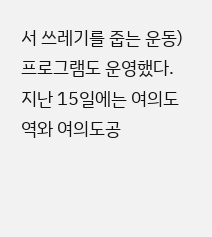서 쓰레기를 줍는 운동) 프로그램도 운영했다. 지난 15일에는 여의도역와 여의도공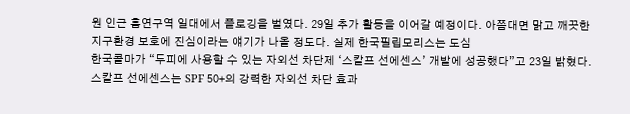원 인근 흡연구역 일대에서 플로깅을 벌였다. 29일 추가 활동을 이어갈 예정이다. 아쯤대면 맑고 깨끗한 지구환경 보호에 진심이라는 얘기가 나올 정도다. 실제 한국필립모리스는 도심
한국콜마가 “두피에 사용할 수 있는 자외선 차단제 ‘스칼프 선에센스’ 개발에 성공했다”고 23일 밝혔다. 스칼프 선에센스는 SPF 50+의 강력한 자외선 차단 효과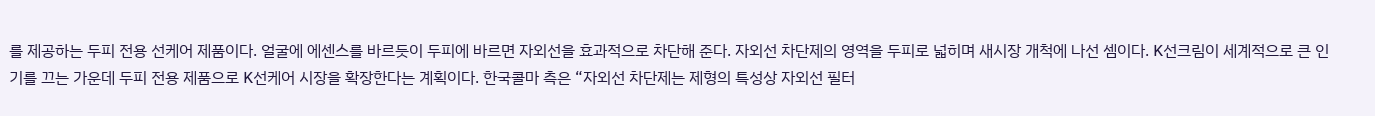를 제공하는 두피 전용 선케어 제품이다. 얼굴에 에센스를 바르듯이 두피에 바르면 자외선을 효과적으로 차단해 준다. 자외선 차단제의 영역을 두피로 넓히며 새시장 개척에 나선 셈이다. K선크림이 세계적으로 큰 인기를 끄는 가운데 두피 전용 제품으로 K선케어 시장을 확장한다는 계획이다. 한국콜마 측은 “자외선 차단제는 제형의 특성상 자외선 필터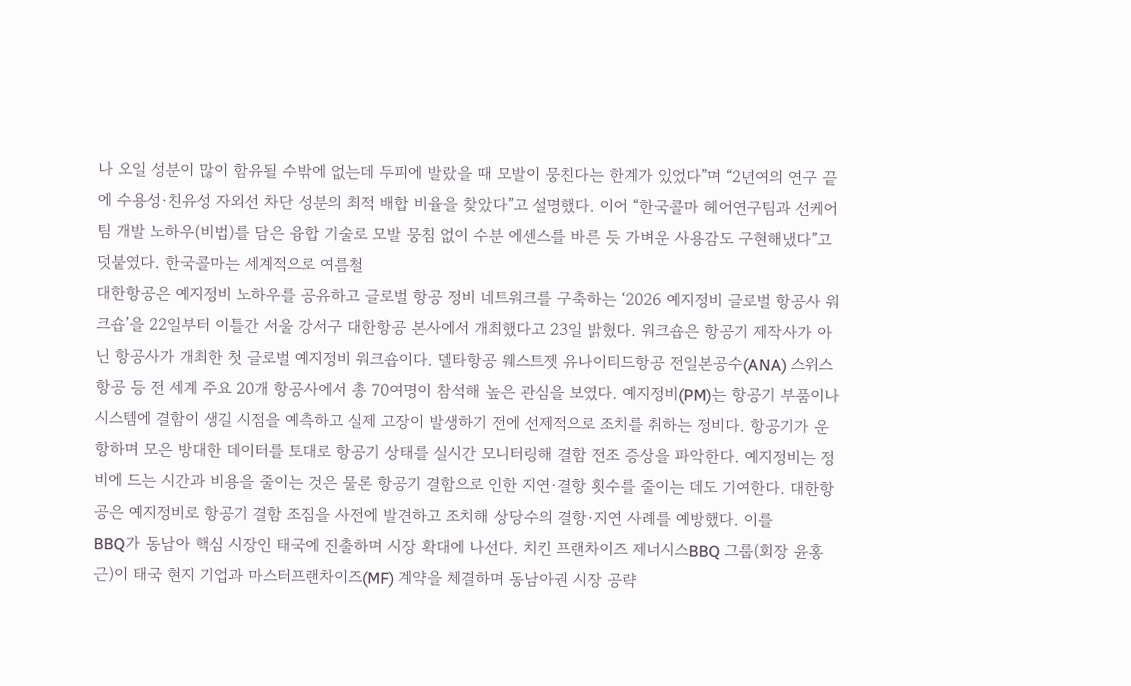나 오일 성분이 많이 함유될 수밖에 없는데 두피에 발랐을 때 모발이 뭉친다는 한계가 있었다”며 “2년여의 연구 끝에 수용성·친유성 자외선 차단 성분의 최적 배합 비율을 찾았다”고 설명했다. 이어 “한국콜마 헤어연구팀과 선케어팀 개발 노하우(비법)를 담은 융합 기술로 모발 뭉침 없이 수분 에센스를 바른 듯 가벼운 사용감도 구현해냈다”고 덧붙였다. 한국콜마는 세계적으로 여름철
대한항공은 예지정비 노하우를 공유하고 글로벌 항공 정비 네트워크를 구축하는 ‘2026 예지정비 글로벌 항공사 워크숍’을 22일부터 이틀간 서울 강서구 대한항공 본사에서 개최했다고 23일 밝혔다. 워크숍은 항공기 제작사가 아닌 항공사가 개최한 첫 글로벌 예지정비 워크숍이다. 델타항공 웨스트젯 유나이티드항공 전일본공수(ANA) 스위스항공 등 전 세계 주요 20개 항공사에서 총 70여명이 참석해 높은 관심을 보였다. 예지정비(PM)는 항공기 부품이나 시스템에 결함이 생길 시점을 예측하고 실제 고장이 발생하기 전에 선제적으로 조치를 취하는 정비다. 항공기가 운항하며 모은 방대한 데이터를 토대로 항공기 상태를 실시간 모니터링해 결함 전조 증상을 파악한다. 예지정비는 정비에 드는 시간과 비용을 줄이는 것은 물론 항공기 결함으로 인한 지연·결항 횟수를 줄이는 데도 기여한다. 대한항공은 예지정비로 항공기 결함 조짐을 사전에 발견하고 조치해 상당수의 결항·지연 사례를 예방했다. 이를
BBQ가 동남아 핵심 시장인 태국에 진출하며 시장 확대에 나선다. 치킨 프랜차이즈 제너시스BBQ 그룹(회장 윤홍근)이 태국 현지 기업과 마스터프랜차이즈(MF) 계약을 체결하며 동남아권 시장 공략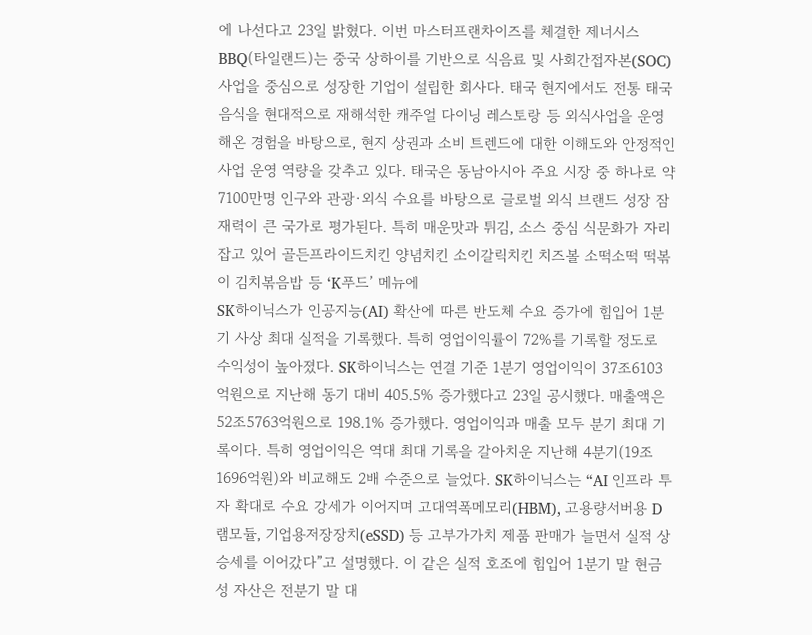에 나선다고 23일 밝혔다. 이번 마스터프랜차이즈를 체결한 제너시스BBQ(타일랜드)는 중국 상하이를 기반으로 식음료 및 사회간접자본(SOC) 사업을 중심으로 성장한 기업이 설립한 회사다. 태국 현지에서도 전통 태국 음식을 현대적으로 재해석한 캐주얼 다이닝 레스토랑 등 외식사업을 운영해온 경험을 바탕으로, 현지 상권과 소비 트렌드에 대한 이해도와 안정적인 사업 운영 역량을 갖추고 있다. 태국은 동남아시아 주요 시장 중 하나로 약 7100만명 인구와 관광·외식 수요를 바탕으로 글로벌 외식 브랜드 성장 잠재력이 큰 국가로 평가된다. 특히 매운맛과 튀김, 소스 중심 식문화가 자리잡고 있어 골든프라이드치킨 양념치킨 소이갈릭치킨 치즈볼 소떡소떡 떡볶이 김치볶음밥 등 ‘K푸드’ 메뉴에
SK하이닉스가 인공지능(AI) 확산에 따른 반도체 수요 증가에 힘입어 1분기 사상 최대 실적을 기록했다. 특히 영업이익률이 72%를 기록할 정도로 수익성이 높아졌다. SK하이닉스는 연결 기준 1분기 영업이익이 37조6103억원으로 지난해 동기 대비 405.5% 증가했다고 23일 공시했다. 매출액은 52조5763억원으로 198.1% 증가했다. 영업이익과 매출 모두 분기 최대 기록이다. 특히 영업이익은 역대 최대 기록을 갈아치운 지난해 4분기(19조1696억원)와 비교해도 2배 수준으로 늘었다. SK하이닉스는 “AI 인프라 투자 확대로 수요 강세가 이어지며 고대역폭메모리(HBM), 고용량서버용 D램모듈, 기업용저장장치(eSSD) 등 고부가가치 제품 판매가 늘면서 실적 상승세를 이어갔다”고 설명했다. 이 같은 실적 호조에 힘입어 1분기 말 현금성 자산은 전분기 말 대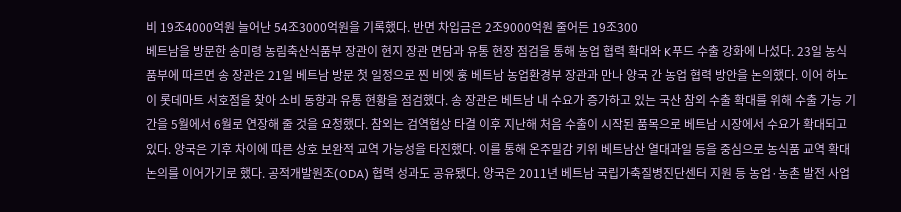비 19조4000억원 늘어난 54조3000억원을 기록했다. 반면 차입금은 2조9000억원 줄어든 19조300
베트남을 방문한 송미령 농림축산식품부 장관이 현지 장관 면담과 유통 현장 점검을 통해 농업 협력 확대와 K푸드 수출 강화에 나섰다. 23일 농식품부에 따르면 송 장관은 21일 베트남 방문 첫 일정으로 찐 비엣 훙 베트남 농업환경부 장관과 만나 양국 간 농업 협력 방안을 논의했다. 이어 하노이 롯데마트 서호점을 찾아 소비 동향과 유통 현황을 점검했다. 송 장관은 베트남 내 수요가 증가하고 있는 국산 참외 수출 확대를 위해 수출 가능 기간을 5월에서 6월로 연장해 줄 것을 요청했다. 참외는 검역협상 타결 이후 지난해 처음 수출이 시작된 품목으로 베트남 시장에서 수요가 확대되고 있다. 양국은 기후 차이에 따른 상호 보완적 교역 가능성을 타진했다. 이를 통해 온주밀감 키위 베트남산 열대과일 등을 중심으로 농식품 교역 확대 논의를 이어가기로 했다. 공적개발원조(ODA) 협력 성과도 공유됐다. 양국은 2011년 베트남 국립가축질병진단센터 지원 등 농업·농촌 발전 사업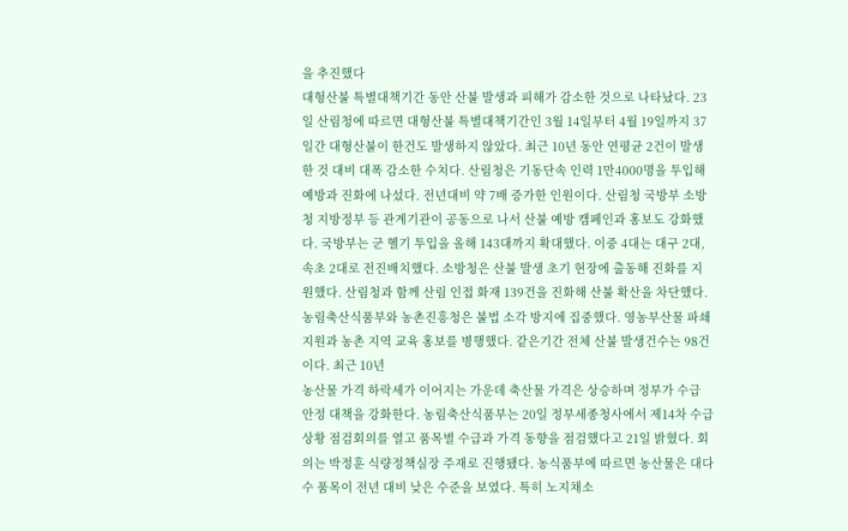을 추진했다
대형산불 특별대책기간 동안 산불 발생과 피해가 감소한 것으로 나타났다. 23일 산림청에 따르면 대형산불 특별대책기간인 3월 14일부터 4월 19일까지 37일간 대형산불이 한건도 발생하지 않았다. 최근 10년 동안 연평균 2건이 발생한 것 대비 대폭 감소한 수치다. 산림청은 기동단속 인력 1만4000명을 투입해 예방과 진화에 나섰다. 전년대비 약 7배 증가한 인원이다. 산림청 국방부 소방청 지방정부 등 관계기관이 공동으로 나서 산불 예방 캠페인과 홍보도 강화했다. 국방부는 군 헬기 투입을 올해 143대까지 확대했다. 이중 4대는 대구 2대, 속초 2대로 전진배치했다. 소방청은 산불 발생 초기 현장에 출동해 진화를 지원했다. 산림청과 함께 산림 인접 화재 139건을 진화해 산불 확산을 차단했다. 농림축산식품부와 농촌진흥청은 불법 소각 방지에 집중했다. 영농부산물 파쇄 지원과 농촌 지역 교육 홍보를 병행했다. 같은기간 전체 산불 발생건수는 98건이다. 최근 10년
농산물 가격 하락세가 이어지는 가운데 축산물 가격은 상승하며 정부가 수급 안정 대책을 강화한다. 농림축산식품부는 20일 정부세종청사에서 제14차 수급상황 점검회의를 열고 품목별 수급과 가격 동향을 점검했다고 21일 밝혔다. 회의는 박정훈 식량정책실장 주재로 진행됐다. 농식품부에 따르면 농산물은 대다수 품목이 전년 대비 낮은 수준을 보였다. 특히 노지채소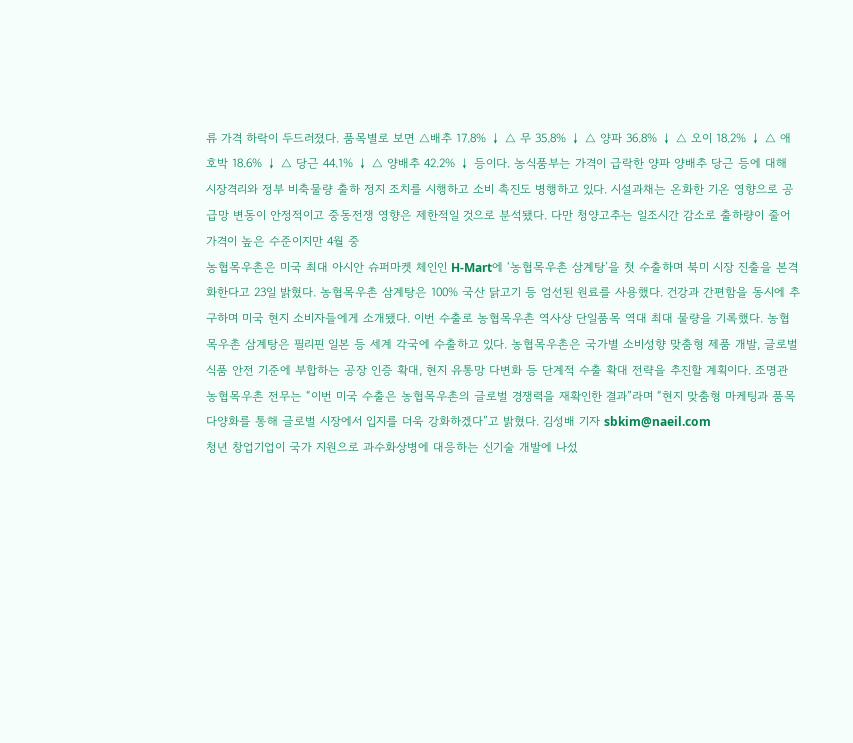류 가격 하락이 두드러졌다. 품목별로 보면 △배추 17.8% ↓ △ 무 35.8% ↓ △ 양파 36.8% ↓ △ 오이 18.2% ↓ △ 애호박 18.6% ↓ △ 당근 44.1% ↓ △ 양배추 42.2% ↓ 등이다. 농식품부는 가격이 급락한 양파 양배추 당근 등에 대해 시장격리와 정부 비축물량 출하 정지 조치를 시행하고 소비 촉진도 병행하고 있다. 시설과채는 온화한 기온 영향으로 공급망 변동이 안정적이고 중동전쟁 영향은 제한적일 것으로 분석됐다. 다만 청양고추는 일조시간 감소로 출하량이 줄어 가격이 높은 수준이지만 4월 중
농협목우촌은 미국 최대 아시안 슈퍼마켓 체인인 H-Mart에 ‘농협목우촌 삼계탕’을 첫 수출하며 북미 시장 진출을 본격화한다고 23일 밝혔다. 농협목우촌 삼계탕은 100% 국산 닭고기 등 엄선된 원료를 사용했다. 건강과 간편함을 동시에 추구하며 미국 현지 소비자들에게 소개됐다. 이번 수출로 농협목우촌 역사상 단일품목 역대 최대 물량을 기록했다. 농협목우촌 삼계탕은 필리핀 일본 등 세계 각국에 수출하고 있다. 농협목우촌은 국가별 소비성향 맞춤형 제품 개발, 글로벌 식품 안전 기준에 부합하는 공장 인증 확대, 현지 유통망 다변화 등 단계적 수출 확대 전략을 추진할 계획이다. 조명관 농협목우촌 전무는 “이번 미국 수출은 농협목우촌의 글로벌 경쟁력을 재확인한 결과”라며 “현지 맞춤형 마케팅과 품목 다양화를 통해 글로벌 시장에서 입지를 더욱 강화하겠다”고 밝혔다. 김성배 기자 sbkim@naeil.com
청년 창업기업이 국가 지원으로 과수화상병에 대응하는 신기술 개발에 나섰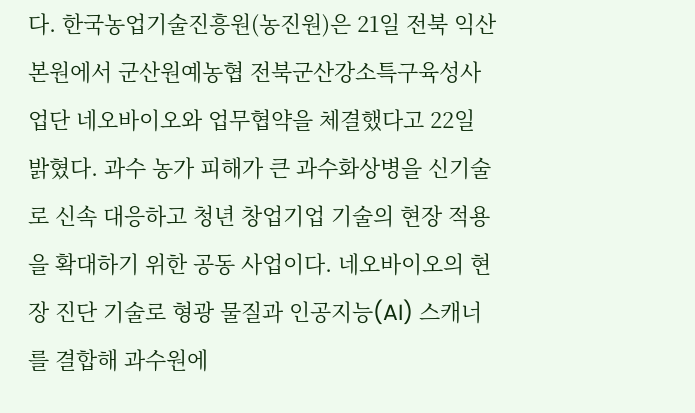다. 한국농업기술진흥원(농진원)은 21일 전북 익산 본원에서 군산원예농협 전북군산강소특구육성사업단 네오바이오와 업무협약을 체결했다고 22일 밝혔다. 과수 농가 피해가 큰 과수화상병을 신기술로 신속 대응하고 청년 창업기업 기술의 현장 적용을 확대하기 위한 공동 사업이다. 네오바이오의 현장 진단 기술로 형광 물질과 인공지능(AI) 스캐너를 결합해 과수원에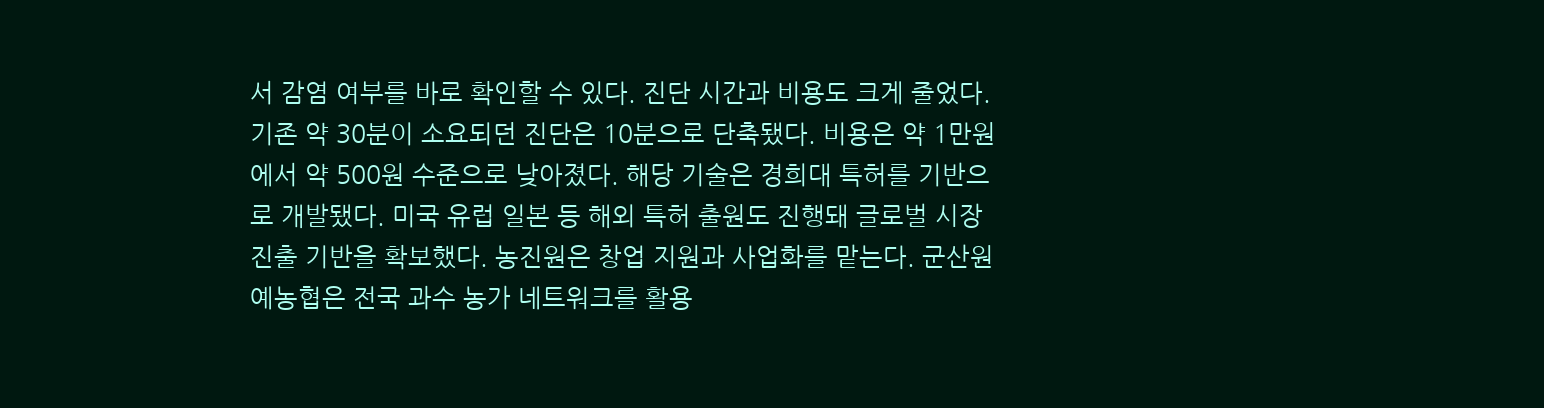서 감염 여부를 바로 확인할 수 있다. 진단 시간과 비용도 크게 줄었다. 기존 약 30분이 소요되던 진단은 10분으로 단축됐다. 비용은 약 1만원에서 약 500원 수준으로 낮아졌다. 해당 기술은 경희대 특허를 기반으로 개발됐다. 미국 유럽 일본 등 해외 특허 출원도 진행돼 글로벌 시장 진출 기반을 확보했다. 농진원은 창업 지원과 사업화를 맡는다. 군산원예농협은 전국 과수 농가 네트워크를 활용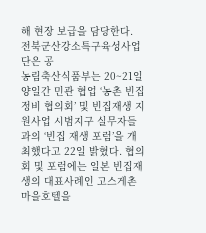해 현장 보급을 담당한다. 전북군산강소특구육성사업단은 공
농림축산식품부는 20~21일 양일간 민관 협업 ‘농촌 빈집정비 협의회’ 및 빈집재생 지원사업 시범지구 실무자들과의 ‘빈집 재생 포럼’을 개최했다고 22일 밝혔다. 협의회 및 포럼에는 일본 빈집재생의 대표사례인 고스게촌 마을호텔을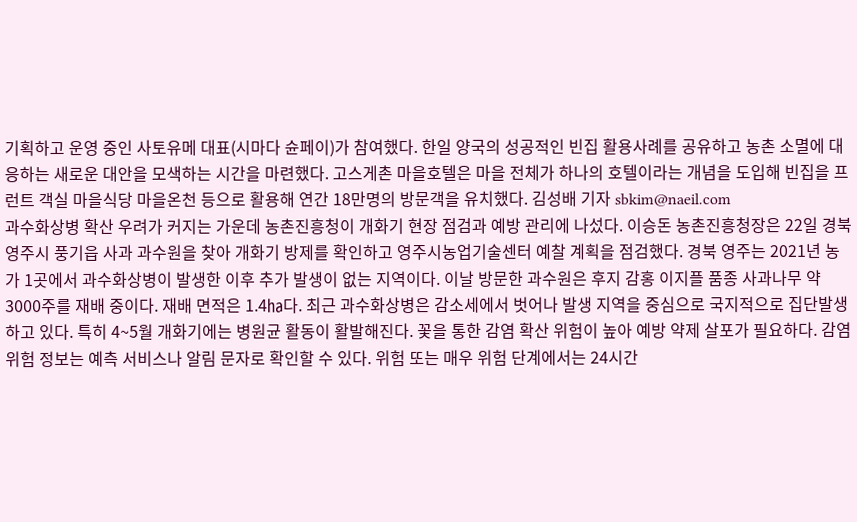기획하고 운영 중인 사토유메 대표(시마다 슌페이)가 참여했다. 한일 양국의 성공적인 빈집 활용사례를 공유하고 농촌 소멸에 대응하는 새로운 대안을 모색하는 시간을 마련했다. 고스게촌 마을호텔은 마을 전체가 하나의 호텔이라는 개념을 도입해 빈집을 프런트 객실 마을식당 마을온천 등으로 활용해 연간 18만명의 방문객을 유치했다. 김성배 기자 sbkim@naeil.com
과수화상병 확산 우려가 커지는 가운데 농촌진흥청이 개화기 현장 점검과 예방 관리에 나섰다. 이승돈 농촌진흥청장은 22일 경북 영주시 풍기읍 사과 과수원을 찾아 개화기 방제를 확인하고 영주시농업기술센터 예찰 계획을 점검했다. 경북 영주는 2021년 농가 1곳에서 과수화상병이 발생한 이후 추가 발생이 없는 지역이다. 이날 방문한 과수원은 후지 감홍 이지플 품종 사과나무 약 3000주를 재배 중이다. 재배 면적은 1.4㏊다. 최근 과수화상병은 감소세에서 벗어나 발생 지역을 중심으로 국지적으로 집단발생하고 있다. 특히 4~5월 개화기에는 병원균 활동이 활발해진다. 꽃을 통한 감염 확산 위험이 높아 예방 약제 살포가 필요하다. 감염위험 정보는 예측 서비스나 알림 문자로 확인할 수 있다. 위험 또는 매우 위험 단계에서는 24시간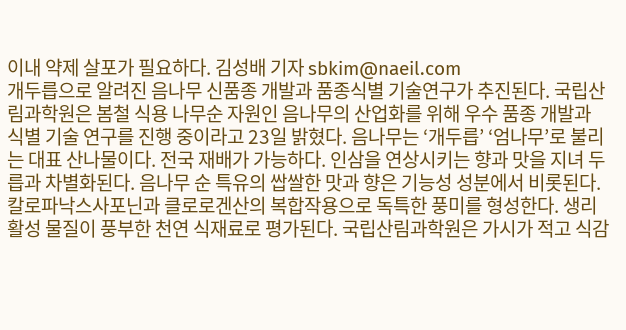이내 약제 살포가 필요하다. 김성배 기자 sbkim@naeil.com
개두릅으로 알려진 음나무 신품종 개발과 품종식별 기술연구가 추진된다. 국립산림과학원은 봄철 식용 나무순 자원인 음나무의 산업화를 위해 우수 품종 개발과 식별 기술 연구를 진행 중이라고 23일 밝혔다. 음나무는 ‘개두릅’ ‘엄나무’로 불리는 대표 산나물이다. 전국 재배가 가능하다. 인삼을 연상시키는 향과 맛을 지녀 두릅과 차별화된다. 음나무 순 특유의 쌉쌀한 맛과 향은 기능성 성분에서 비롯된다. 칼로파낙스사포닌과 클로로겐산의 복합작용으로 독특한 풍미를 형성한다. 생리활성 물질이 풍부한 천연 식재료로 평가된다. 국립산림과학원은 가시가 적고 식감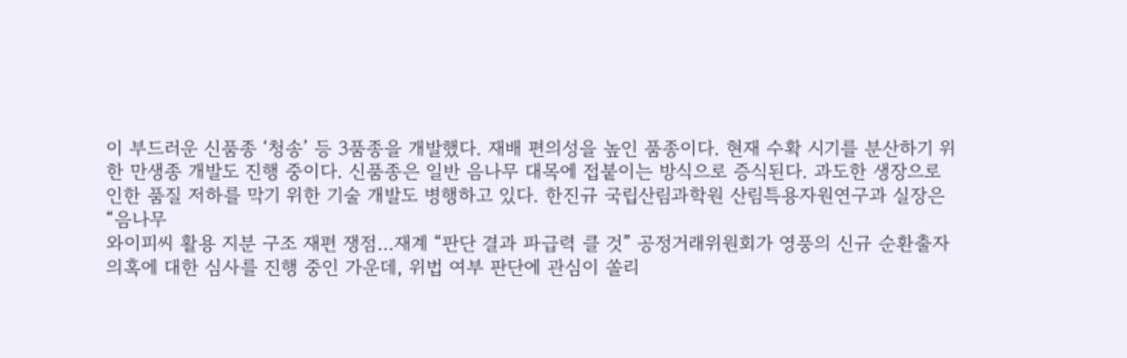이 부드러운 신품종 ‘청송’ 등 3품종을 개발했다. 재배 편의성을 높인 품종이다. 현재 수확 시기를 분산하기 위한 만생종 개발도 진행 중이다. 신품종은 일반 음나무 대목에 접붙이는 방식으로 증식된다. 과도한 생장으로 인한 품질 저하를 막기 위한 기술 개발도 병행하고 있다. 한진규 국립산림과학원 산림특용자원연구과 실장은 “음나무
와이피씨 활용 지분 구조 재편 쟁점…재계 “판단 결과 파급력 클 것” 공정거래위원회가 영풍의 신규 순환출자 의혹에 대한 심사를 진행 중인 가운데, 위법 여부 판단에 관심이 쏠리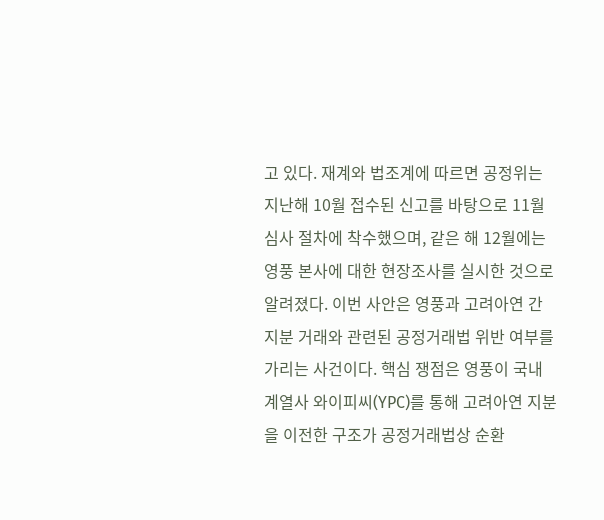고 있다. 재계와 법조계에 따르면 공정위는 지난해 10월 접수된 신고를 바탕으로 11월 심사 절차에 착수했으며, 같은 해 12월에는 영풍 본사에 대한 현장조사를 실시한 것으로 알려졌다. 이번 사안은 영풍과 고려아연 간 지분 거래와 관련된 공정거래법 위반 여부를 가리는 사건이다. 핵심 쟁점은 영풍이 국내 계열사 와이피씨(YPC)를 통해 고려아연 지분을 이전한 구조가 공정거래법상 순환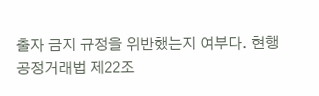출자 금지 규정을 위반했는지 여부다. 현행 공정거래법 제22조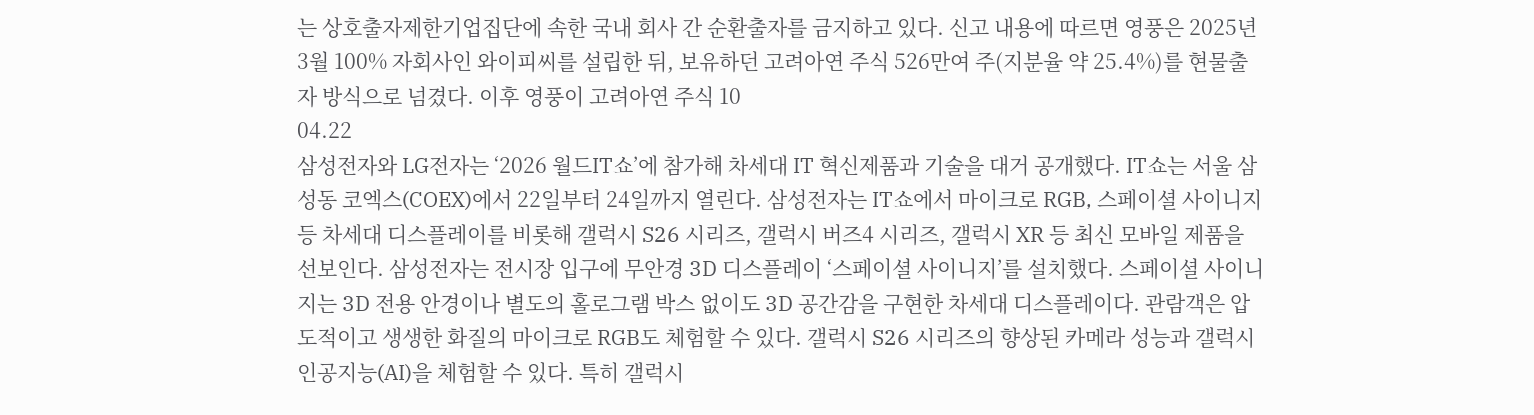는 상호출자제한기업집단에 속한 국내 회사 간 순환출자를 금지하고 있다. 신고 내용에 따르면 영풍은 2025년 3월 100% 자회사인 와이피씨를 설립한 뒤, 보유하던 고려아연 주식 526만여 주(지분율 약 25.4%)를 현물출자 방식으로 넘겼다. 이후 영풍이 고려아연 주식 10
04.22
삼성전자와 LG전자는 ‘2026 월드IT쇼’에 참가해 차세대 IT 혁신제품과 기술을 대거 공개했다. IT쇼는 서울 삼성동 코엑스(COEX)에서 22일부터 24일까지 열린다. 삼성전자는 IT쇼에서 마이크로 RGB, 스페이셜 사이니지 등 차세대 디스플레이를 비롯해 갤럭시 S26 시리즈, 갤럭시 버즈4 시리즈, 갤럭시 XR 등 최신 모바일 제품을 선보인다. 삼성전자는 전시장 입구에 무안경 3D 디스플레이 ‘스페이셜 사이니지’를 설치했다. 스페이셜 사이니지는 3D 전용 안경이나 별도의 홀로그램 박스 없이도 3D 공간감을 구현한 차세대 디스플레이다. 관람객은 압도적이고 생생한 화질의 마이크로 RGB도 체험할 수 있다. 갤럭시 S26 시리즈의 향상된 카메라 성능과 갤럭시 인공지능(AI)을 체험할 수 있다. 특히 갤럭시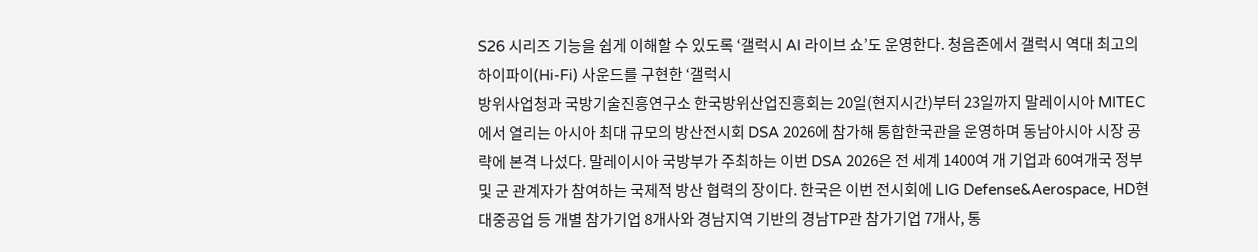S26 시리즈 기능을 쉽게 이해할 수 있도록 ‘갤럭시 AI 라이브 쇼’도 운영한다. 청음존에서 갤럭시 역대 최고의 하이파이(Hi-Fi) 사운드를 구현한 ‘갤럭시
방위사업청과 국방기술진흥연구소 한국방위산업진흥회는 20일(현지시간)부터 23일까지 말레이시아 MITEC에서 열리는 아시아 최대 규모의 방산전시회 DSA 2026에 참가해 통합한국관을 운영하며 동남아시아 시장 공략에 본격 나섰다. 말레이시아 국방부가 주최하는 이번 DSA 2026은 전 세계 1400여 개 기업과 60여개국 정부 및 군 관계자가 참여하는 국제적 방산 협력의 장이다. 한국은 이번 전시회에 LIG Defense&Aerospace, HD현대중공업 등 개별 참가기업 8개사와 경남지역 기반의 경남TP관 참가기업 7개사, 통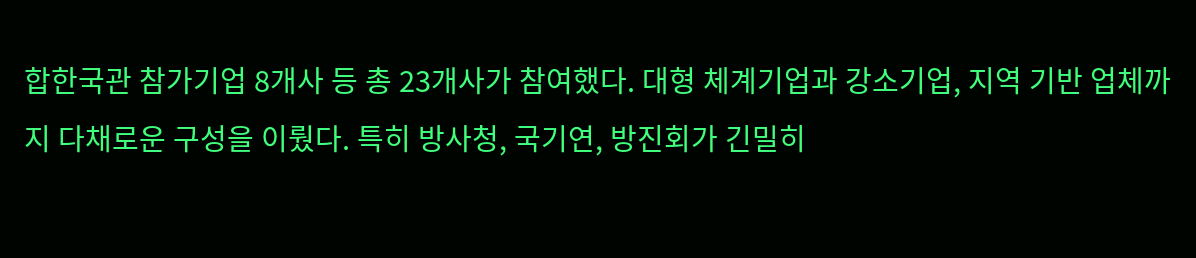합한국관 참가기업 8개사 등 총 23개사가 참여했다. 대형 체계기업과 강소기업, 지역 기반 업체까지 다채로운 구성을 이뤘다. 특히 방사청, 국기연, 방진회가 긴밀히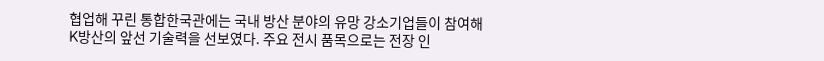협업해 꾸린 통합한국관에는 국내 방산 분야의 유망 강소기업들이 참여해 K방산의 앞선 기술력을 선보였다. 주요 전시 품목으로는 전장 인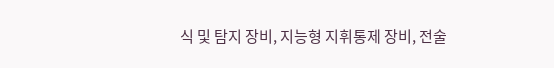식 및 탐지 장비, 지능형 지휘통제 장비, 전술